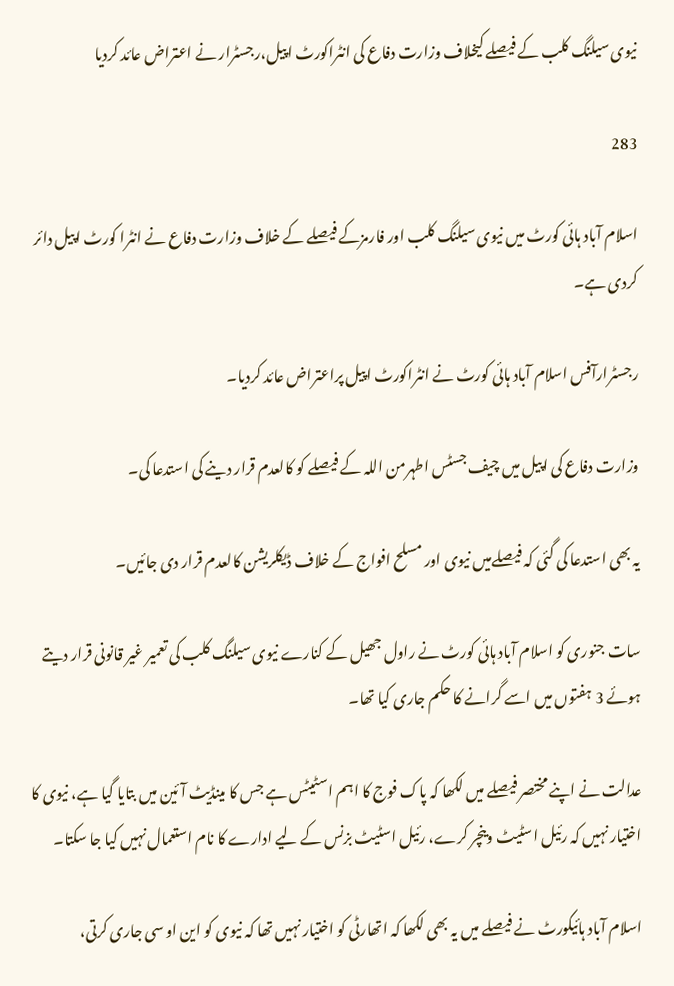نیوی سیلنگ کلب کے فیصلے کیخلاف وزارت دفاع کی انٹراکورٹ اپیل،رجسٹرار نے اعتراض عائد کردیا

283

اسلام آباد ہائی کورٹ میں نیوی سیلنگ کلب اور فارمزکے فیصلے کے خلاف وزارت دفاع نے انٹرا کورٹ اپیل دائر کردی ہے۔

رجسٹرارآفس اسلام آباد ہائی کورٹ نے انٹراکورٹ اپیل پراعتراض عائد کردیا۔

وزارت دفاع کی اپیل میں چیف جسٹس اطہرمن اللہ کے فیصلے کو کالعدم قرار دینے کی استدعا کی۔

یہ بھی استدعا کی گئی کہ فیصلےمیں نیوی اور مسلح افواج کے خلاف ڈیکلریشن کالعدم قرار دی جائیں۔

سات جنوری کو اسلام آباد ہائی کورٹ نے راول جھیل کے کنارے نیوی سیلنگ کلب کی تعمیر غیر قانونی قرار دیتے ہوئے 3 ہفتوں میں اسے گرانے کا حکم جاری کیا تھا۔

عدالت نے اپنے مختصر فیصلے میں لکھا کہ پاک فوج کا اہم اسٹیٹس ہے جس کا مینڈیٹ آئین میں بتایا گیا ہے، نیوی کا اختیار نہیں کہ رئیل اسٹیٹ وینچر کرے، رئیل اسٹیٹ بزنس کے لیے ادارے کا نام استعمال نہیں کیا جا سکتا۔

اسلام آباد ہائیکورٹ نے فیصلے میں یہ بھی لکھا کہ اتھارٹی کو اختیار نہیں تھا کہ نیوی کو این او سی جاری کرتی،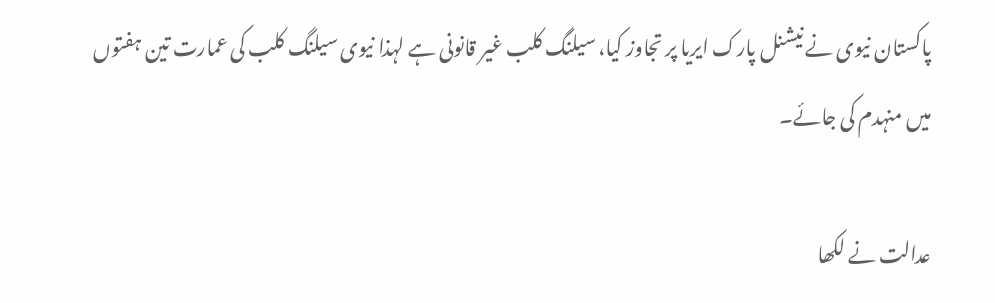پاکستان نیوی نے نیشنل پارک ایریا پر تجاوز کیا، سیلنگ کلب غیر قانونی ہے لہذا نیوی سیلنگ کلب کی عمارت تین ہفتوں میں منہدم کی جائے۔

عدالت نے لکھا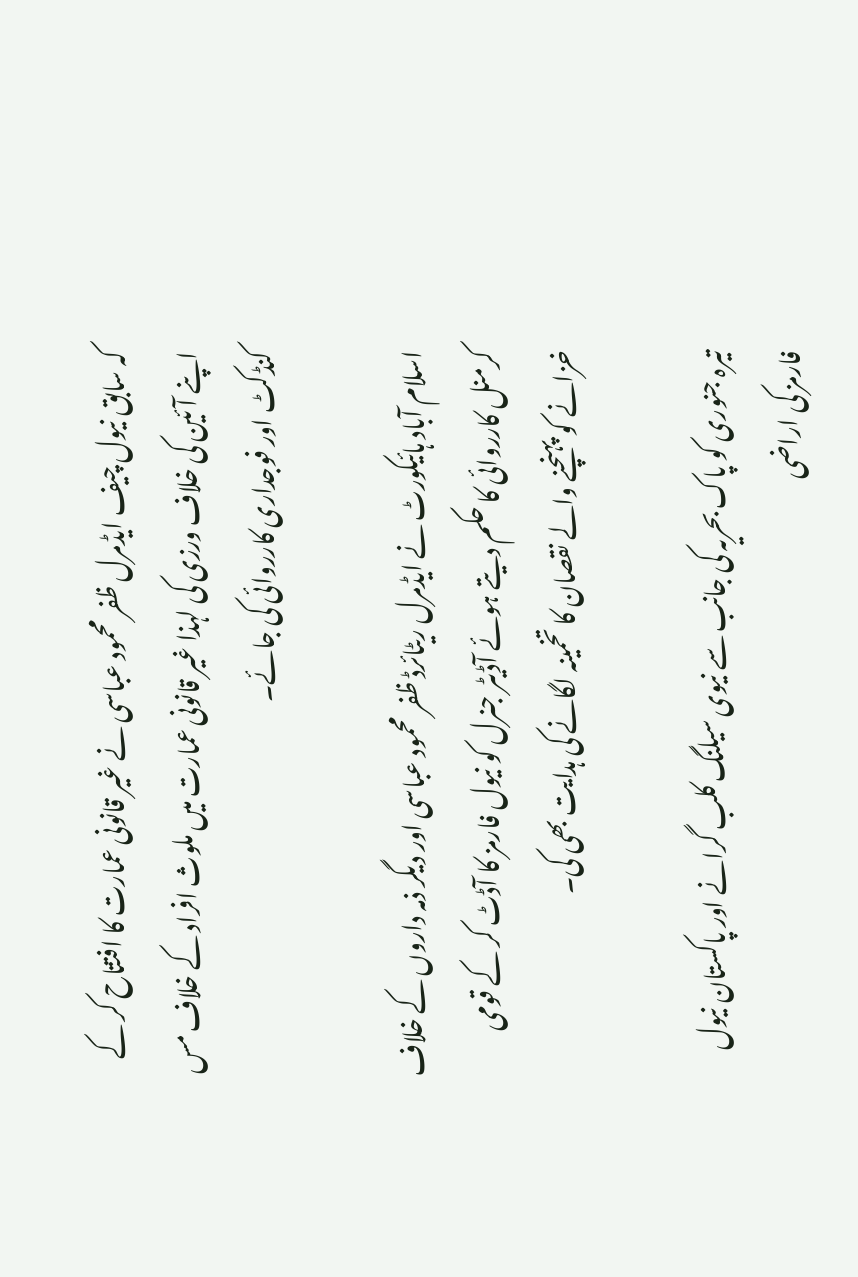کہ سابق نیول چیف ایڈمرل ظفر محمود عباسی نے غیر قانونی عمارت کا افتتاح کر کے اپنے آئین کی خلاف ورزی کی لہذا غیر قانونی عمارت میں ملوث افراد کے خلاف مس کنڈکٹ اور فوجداری کارروائی کی جائے۔

اسلام آباد ہائیکورٹ نے ایڈمرل ریٹائرڈ ظفر محمود عباسی اور دیگر ذمہ داروں کے خلاف کرمنل کارروائی کا حکم دیتے ہوئے آڈیٹر جنرل کو نیول فارمز کا آڈٹ کر کے قومی خزانے کو پہنچنے والے نقصان کا تخمینہ لگانے کی ہدایت بھی کی۔

تیرہ جنوری کو پاک بحریہ کی جانب سے نیوی سیلنگ کلب گرانے اور پاکستان نیول فارمز کی اراضی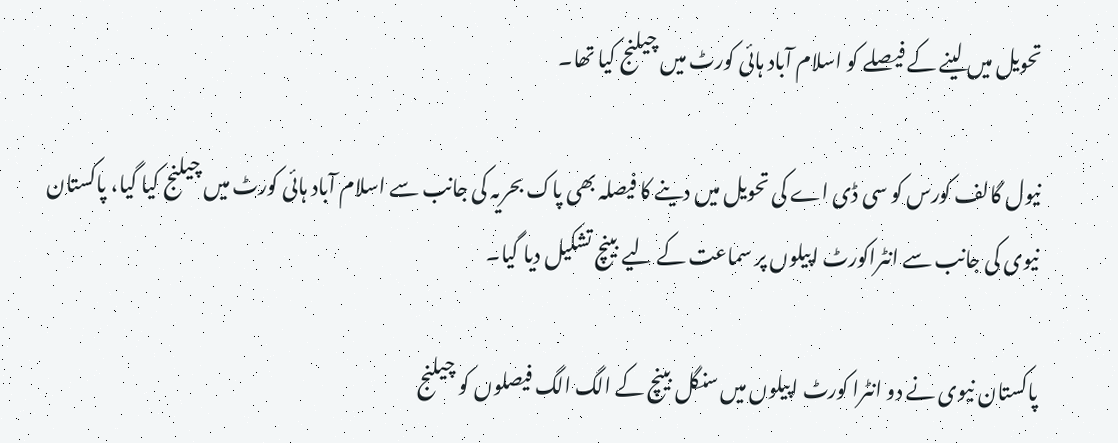تحویل میں لینے کے فیصلے کو اسلام آباد ہائی کورٹ میں چیلنج کیا تھا۔

نیول گالف کورس کو سی ڈی اے کی تحویل میں دینے کا فیصلہ بھی پاک بحریہ کی جانب سے اسلام آباد ہائی کورٹ میں چیلنج کیا گیا، پاکستان نیوی کی جانب سے انٹراکورٹ اپیلوں پر سماعت کے لیے بینچ تشکیل دیا گیا۔

پاکستان نیوی نے دو انٹرا کورٹ اپیلوں میں سنگل بینچ کے الگ الگ فیصلوں کو چیلنج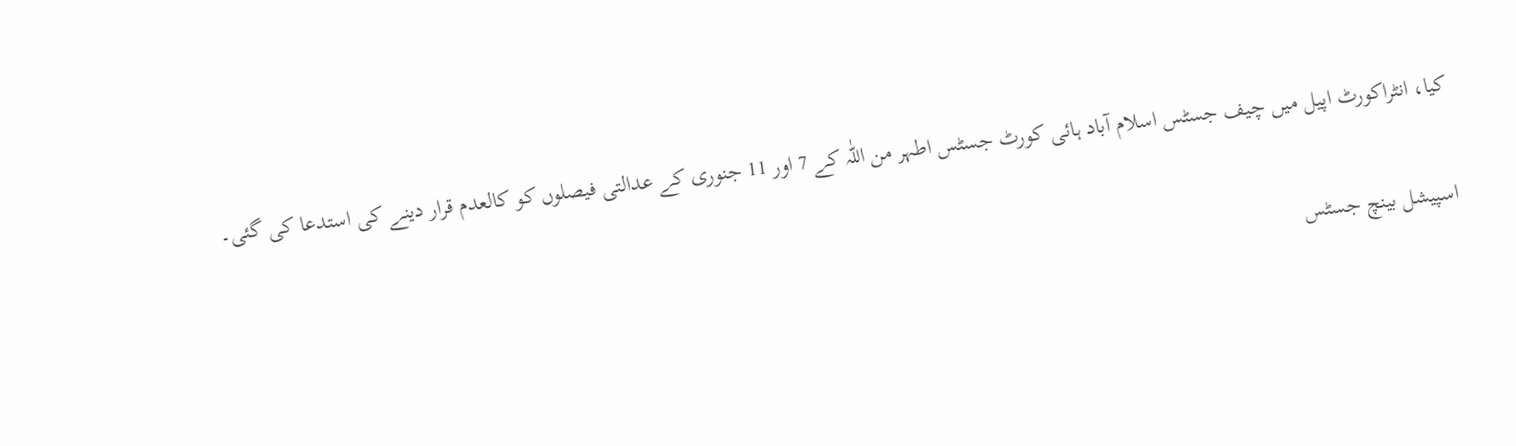کیا، انٹراکورٹ اپیل میں چیف جسٹس اسلام آباد ہائی کورٹ جسٹس اطہر من اللّٰہ کے 7 اور 11 جنوری کے عدالتی فیصلوں کو کالعدم قرار دینے کی استدعا کی گئی۔

اسپیشل بینچ جسٹس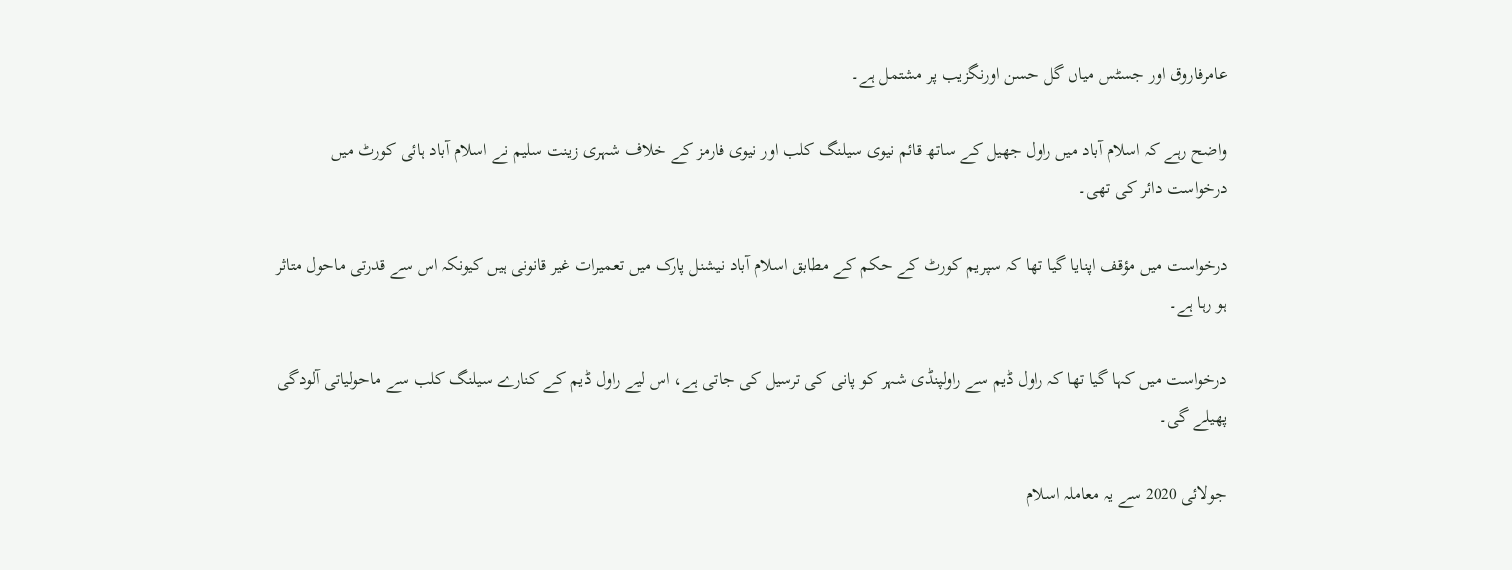عامرفاروق اور جسٹس میاں گل حسن اورنگزیب پر مشتمل ہے۔

واضح رہے کہ اسلام آباد میں راول جھیل کے ساتھ قائم نیوی سیلنگ کلب اور نیوی فارمز کے خلاف شہری زینت سلیم نے اسلام آباد ہائی کورٹ میں درخواست دائر کی تھی۔

درخواست میں مؤقف اپنایا گیا تھا کہ سپریم کورٹ کے حکم کے مطابق اسلام آباد نیشنل پارک میں تعمیرات غیر قانونی ہیں کیونکہ اس سے قدرتی ماحول متاثر ہو رہا ہے۔

درخواست میں کہا گیا تھا کہ راول ڈیم سے راولپنڈی شہر کو پانی کی ترسیل کی جاتی ہے، اس لیے راول ڈیم کے کنارے سیلنگ کلب سے ماحولیاتی آلودگی پھیلے گی۔

جولائی 2020 سے یہ معاملہ اسلام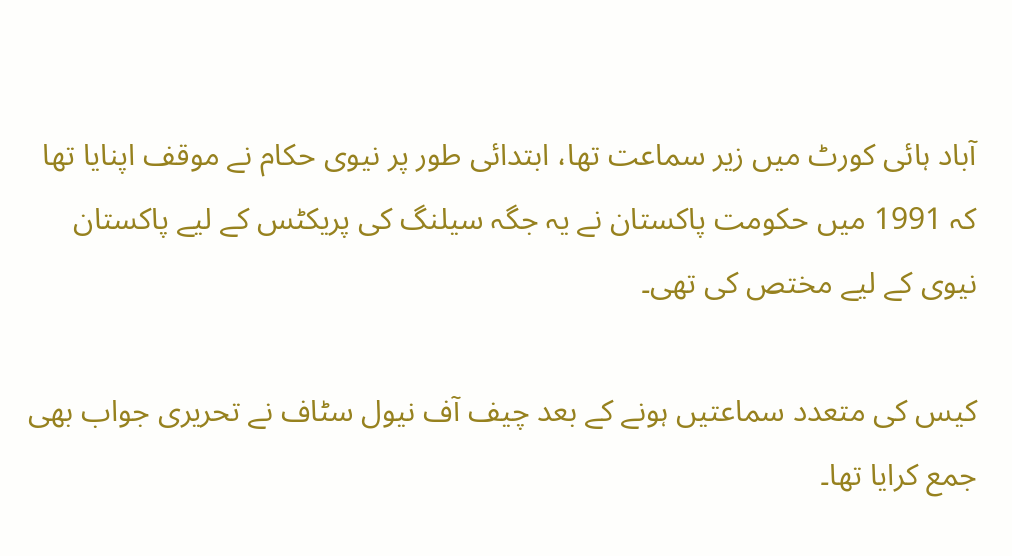آباد ہائی کورٹ میں زیر سماعت تھا، ابتدائی طور پر نیوی حکام نے موقف اپنایا تھا کہ 1991 میں حکومت پاکستان نے یہ جگہ سیلنگ کی پریکٹس کے لیے پاکستان نیوی کے لیے مختص کی تھی۔

کیس کی متعدد سماعتیں ہونے کے بعد چیف آف نیول سٹاف نے تحریری جواب بھی جمع کرایا تھا۔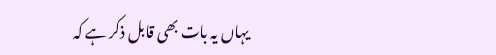یہاں یہ بات بھی قابل ذکر ہے کہ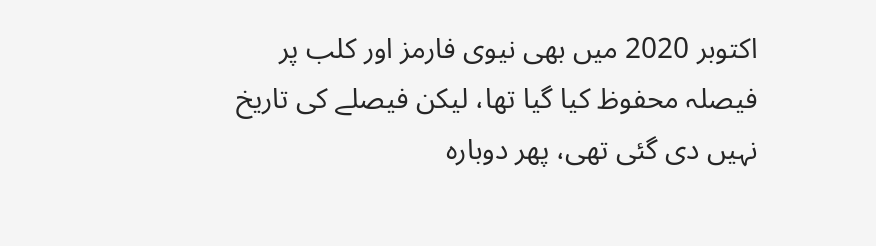اکتوبر 2020 میں بھی نیوی فارمز اور کلب پر فیصلہ محفوظ کیا گیا تھا، لیکن فیصلے کی تاریخ نہیں دی گئی تھی، پھر دوبارہ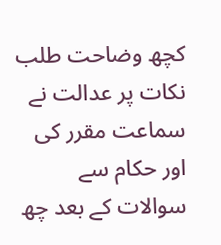کچھ وضاحت طلب نکات پر عدالت نے سماعت مقرر کی اور حکام سے سوالات کے بعد چھ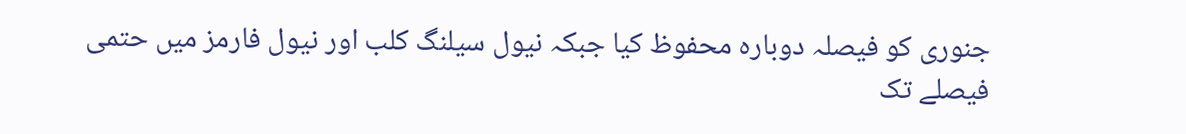جنوری کو فیصلہ دوبارہ محفوظ کیا جبکہ نیول سیلنگ کلب اور نیول فارمز میں حتمی فیصلے تک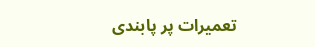تعمیرات پر پابندی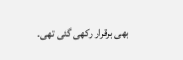بھی برقرار رکھی گئی تھی۔